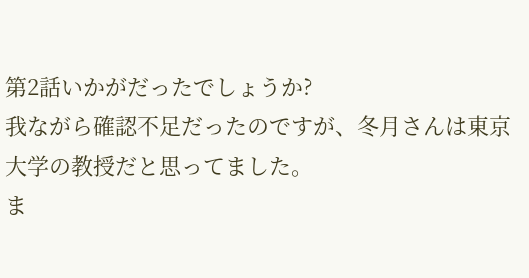第2話いかがだったでしょうか?
我ながら確認不足だったのですが、冬月さんは東京大学の教授だと思ってました。
ま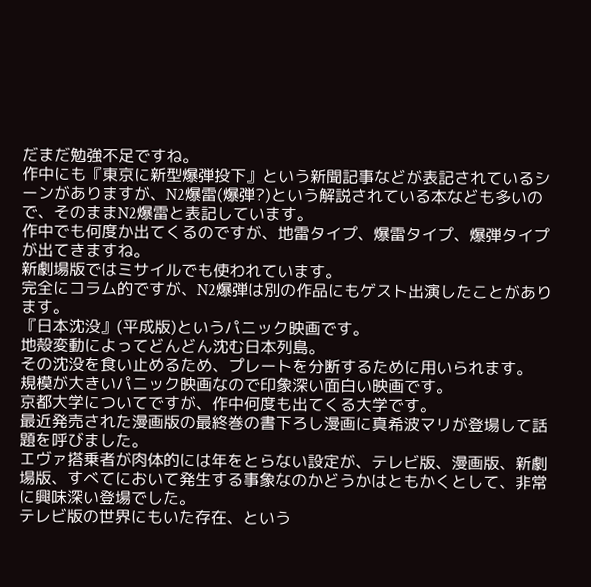だまだ勉強不足ですね。
作中にも『東京に新型爆弾投下』という新聞記事などが表記されているシーンがありますが、N2爆雷(爆弾?)という解説されている本なども多いので、そのままN2爆雷と表記しています。
作中でも何度か出てくるのですが、地雷タイプ、爆雷タイプ、爆弾タイプが出てきますね。
新劇場版ではミサイルでも使われています。
完全にコラム的ですが、N2爆弾は別の作品にもゲスト出演したことがあります。
『日本沈没』(平成版)というパニック映画です。
地殻変動によってどんどん沈む日本列島。
その沈没を食い止めるため、プレートを分断するために用いられます。
規模が大きいパニック映画なので印象深い面白い映画です。
京都大学についてですが、作中何度も出てくる大学です。
最近発売された漫画版の最終巻の書下ろし漫画に真希波マリが登場して話題を呼びました。
エヴァ搭乗者が肉体的には年をとらない設定が、テレビ版、漫画版、新劇場版、すべてにおいて発生する事象なのかどうかはともかくとして、非常に興味深い登場でした。
テレビ版の世界にもいた存在、という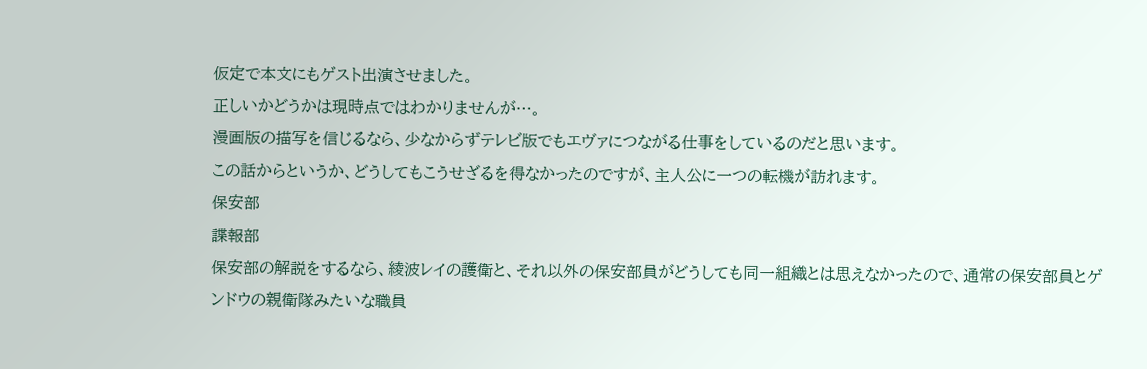仮定で本文にもゲスト出演させました。
正しいかどうかは現時点ではわかりませんが…。
漫画版の描写を信じるなら、少なからずテレビ版でもエヴァにつながる仕事をしているのだと思います。
この話からというか、どうしてもこうせざるを得なかったのですが、主人公に一つの転機が訪れます。
保安部
諜報部
保安部の解説をするなら、綾波レイの護衛と、それ以外の保安部員がどうしても同一組織とは思えなかったので、通常の保安部員とゲンドウの親衛隊みたいな職員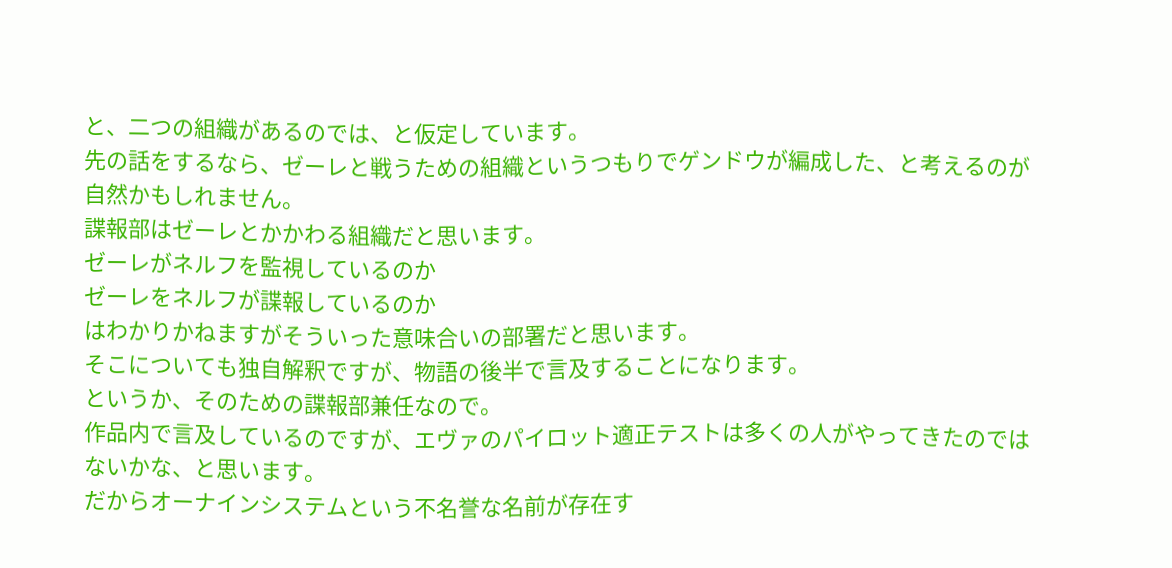と、二つの組織があるのでは、と仮定しています。
先の話をするなら、ゼーレと戦うための組織というつもりでゲンドウが編成した、と考えるのが自然かもしれません。
諜報部はゼーレとかかわる組織だと思います。
ゼーレがネルフを監視しているのか
ゼーレをネルフが諜報しているのか
はわかりかねますがそういった意味合いの部署だと思います。
そこについても独自解釈ですが、物語の後半で言及することになります。
というか、そのための諜報部兼任なので。
作品内で言及しているのですが、エヴァのパイロット適正テストは多くの人がやってきたのではないかな、と思います。
だからオーナインシステムという不名誉な名前が存在す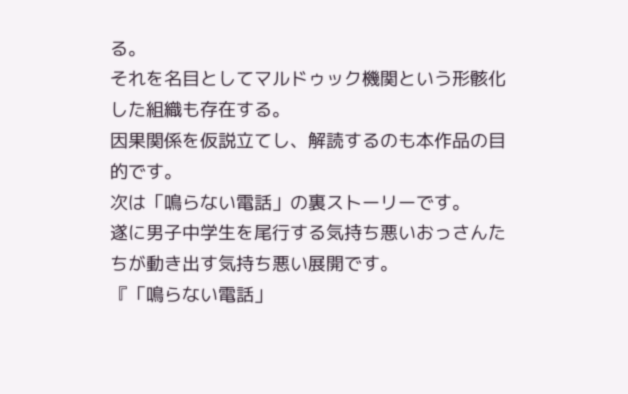る。
それを名目としてマルドゥック機関という形骸化した組織も存在する。
因果関係を仮説立てし、解読するのも本作品の目的です。
次は「鳴らない電話」の裏ストーリーです。
遂に男子中学生を尾行する気持ち悪いおっさんたちが動き出す気持ち悪い展開です。
『「鳴らない電話」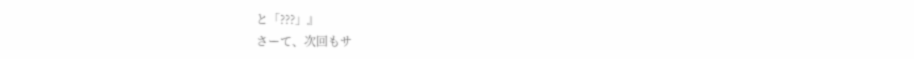と「???」』
さーて、次回もサ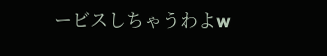ービスしちゃうわよw